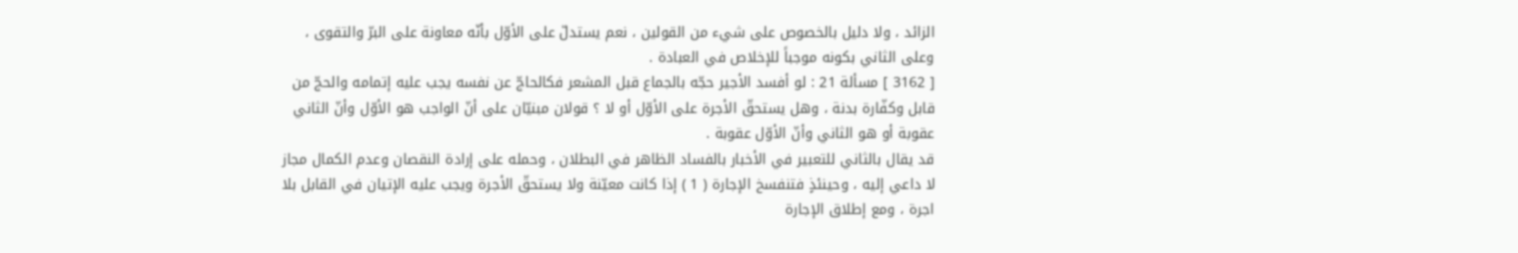الزائد ، ولا دليل بالخصوص على شيء من القولين ، نعم يستدلّ على الأوّل بأنّه معاونة على البرّ والتقوى ، وعلى الثاني بكونه موجباً للإخلاص في العبادة .
[ 3162 ] مسألة 21 : لو أفسد الأجير حجّه بالجماع قبل المشعر فكالحاجّ عن نفسه يجب عليه إتمامه والحجّ من قابل وكفّارة بدنة ، وهل يستحقّ الأجرة على الأوّل أو لا ؟ قولان مبنيّان على أنّ الواجب هو الأوّل وأنّ الثاني عقوبة أو هو الثاني وأنّ الأوّل عقوبة .
قد يقال بالثاني للتعبير في الأخبار بالفساد الظاهر في البطلان ، وحمله على إرادة النقصان وعدم الكمال مجاز لا داعي إليه ، وحينئذٍ فتنفسخ الإجارة ( 1 ) إذا كانت معيّنة ولا يستحقّ الأجرة ويجب عليه الإتيان في القابل بلا اجرة ، ومع إطلاق الإجارة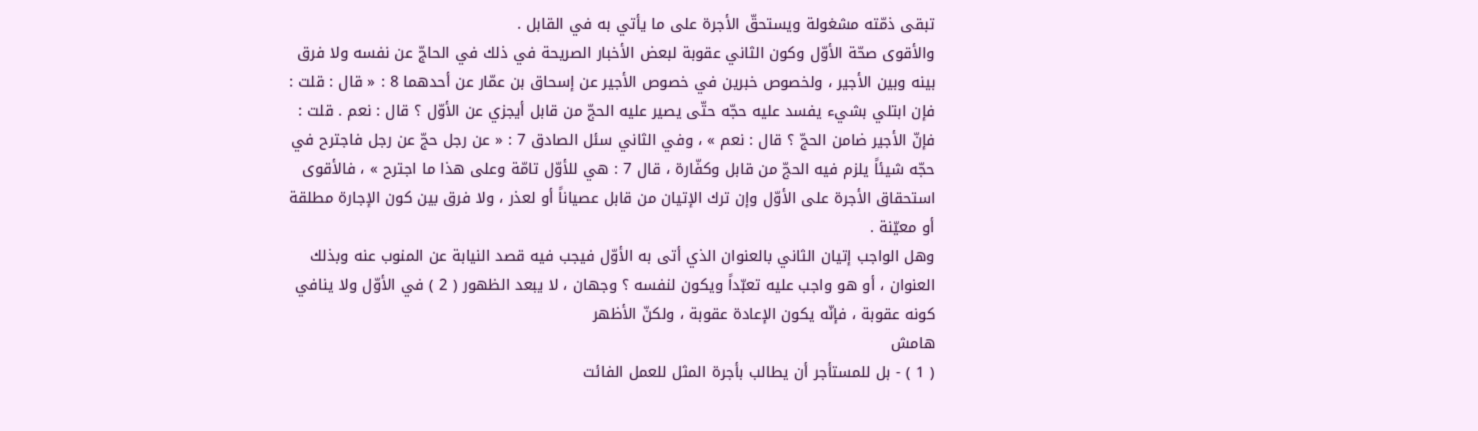تبقى ذمّته مشغولة ويستحقّ الأجرة على ما يأتي به في القابل .
والأقوى صحّة الأوّل وكون الثاني عقوبة لبعض الأخبار الصريحة في ذلك في الحاجّ عن نفسه ولا فرق بينه وبين الأجير ، ولخصوص خبرين في خصوص الأجير عن إسحاق بن عمّار عن أحدهما 8 : « قال : قلت : فإن ابتلي بشيء يفسد عليه حجّه حتّى يصير عليه الحجّ من قابل أيجزي عن الأوّل ؟ قال : نعم . قلت : فإنّ الأجير ضامن الحجّ ؟ قال : نعم » ، وفي الثاني سئل الصادق 7 : « عن رجل حجّ عن رجل فاجترح في حجّه شيئاً يلزم فيه الحجّ من قابل وكفّارة ، قال 7 : هي للأوّل تامّة وعلى هذا ما اجترح » ، فالأقوى استحقاق الأجرة على الأوّل وإن ترك الإتيان من قابل عصياناً أو لعذر ، ولا فرق بين كون الإجارة مطلقة أو معيّنة .
وهل الواجب إتيان الثاني بالعنوان الذي أتى به الأوّل فيجب فيه قصد النيابة عن المنوب عنه وبذلك العنوان ، أو هو واجب عليه تعبّداً ويكون لنفسه ؟ وجهان ، لا يبعد الظهور ( 2 ) في الأوّل ولا ينافي كونه عقوبة ، فإنّه يكون الإعادة عقوبة ، ولكنّ الأظهر
هامش
( 1 ) - بل للمستأجر أن يطالب بأجرة المثل للعمل الفائت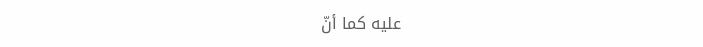عليه كما أنّ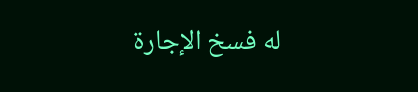له فسخ الإجارة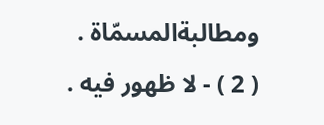ومطالبةالمسمّاة .
( 2 ) - لا ظهور فيه .